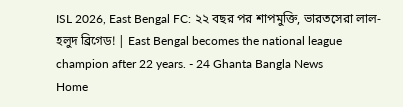ISL 2026, East Bengal FC: ২২ বছর পর শাপমুক্তি, ভারতসেরা লাল-হলুদ ব্রিগেড! | East Bengal becomes the national league champion after 22 years. - 24 Ghanta Bangla News
Home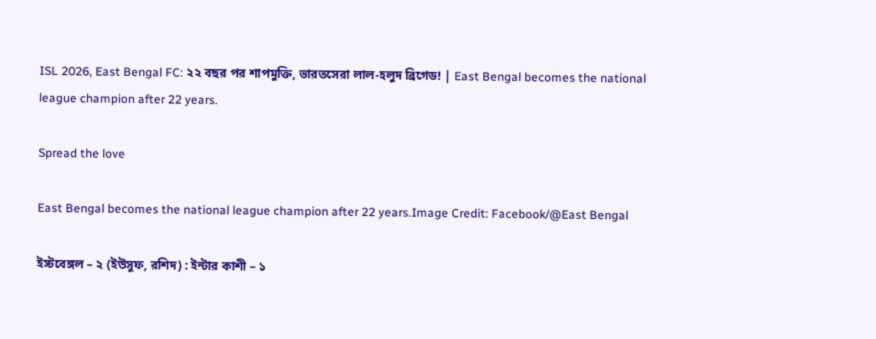ISL 2026, East Bengal FC: ২২ বছর পর শাপমুক্তি, ভারতসেরা লাল-হলুদ ব্রিগেড! | East Bengal becomes the national league champion after 22 years.

Spread the love

East Bengal becomes the national league champion after 22 years.Image Credit: Facebook/@East Bengal

ইস্টবেঙ্গল – ২ (ইউসুফ, রশিদ) : ইন্টার কাশী – ১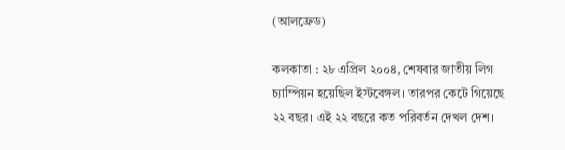(আলফ্রেড)

কলকাতা : ২৮ এপ্রিল ২০০৪, শেষবার জাতীয় লিগ চ্যাম্পিয়ন হয়েছিল ইস্টবেঙ্গল। তারপর কেটে গিয়েছে ২২ বছর। এই ২২ বছরে কত পরিবর্তন দেখল দেশ।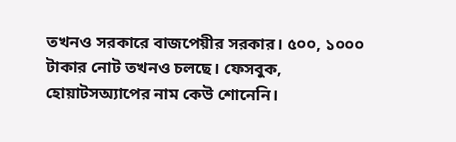তখনও সরকারে বাজপেয়ীর সরকার। ৫০০, ১০০০ টাকার নোট তখনও চলছে। ফেসবুক, হোয়াটসঅ্যাপের নাম কেউ শোনেনি।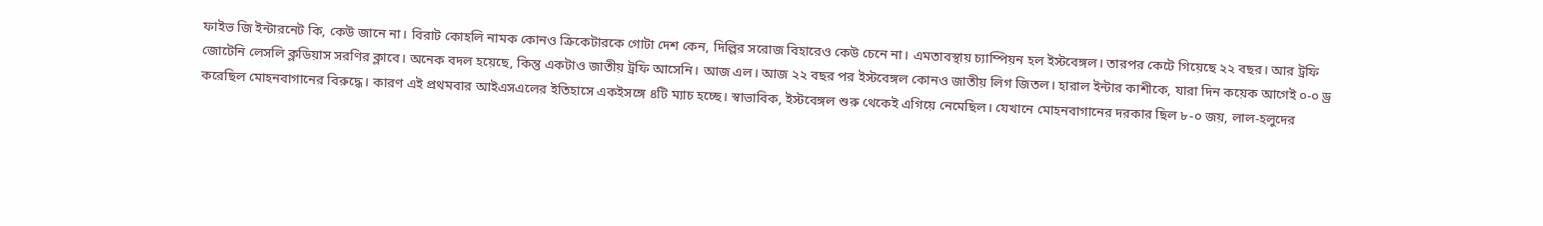ফাইভ জি ইন্টারনেট কি, কেউ জানে না। বিরাট কোহলি নামক কোনও ক্রিকেটারকে গোটা দেশ কেন, দিল্লির সরোজ বিহারেও কেউ চেনে না। এমতাবস্থায় চ্যাম্পিয়ন হল ইস্টবেঙ্গল। তারপর কেটে গিয়েছে ২২ বছর। আর ট্রফি জোটেনি লেসলি ক্লডিয়াস সরণির ক্লাবে। অনেক বদল হয়েছে, কিন্তু একটাও জাতীয় ট্রফি আসেনি। আজ এল। আজ ২২ বছর পর ইস্টবেঙ্গল কোনও জাতীয় লিগ জিতল। হারাল ইন্টার কাশীকে, যারা দিন কয়েক আগেই ০-০ ড্র করেছিল মোহনবাগানের বিরুদ্ধে। কারণ এই প্রথমবার আইএসএলের ইতিহাসে একইসঙ্গে ৪টি ম্যাচ হচ্ছে। স্বাভাবিক, ইস্টবেঙ্গল শুরু থেকেই এগিয়ে নেমেছিল। যেখানে মোহনবাগানের দরকার ছিল ৮-০ জয়, লাল-হলুদের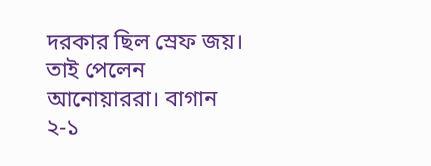দরকার ছিল স্রেফ জয়। তাই পেলেন আনোয়াররা। বাগান ২-১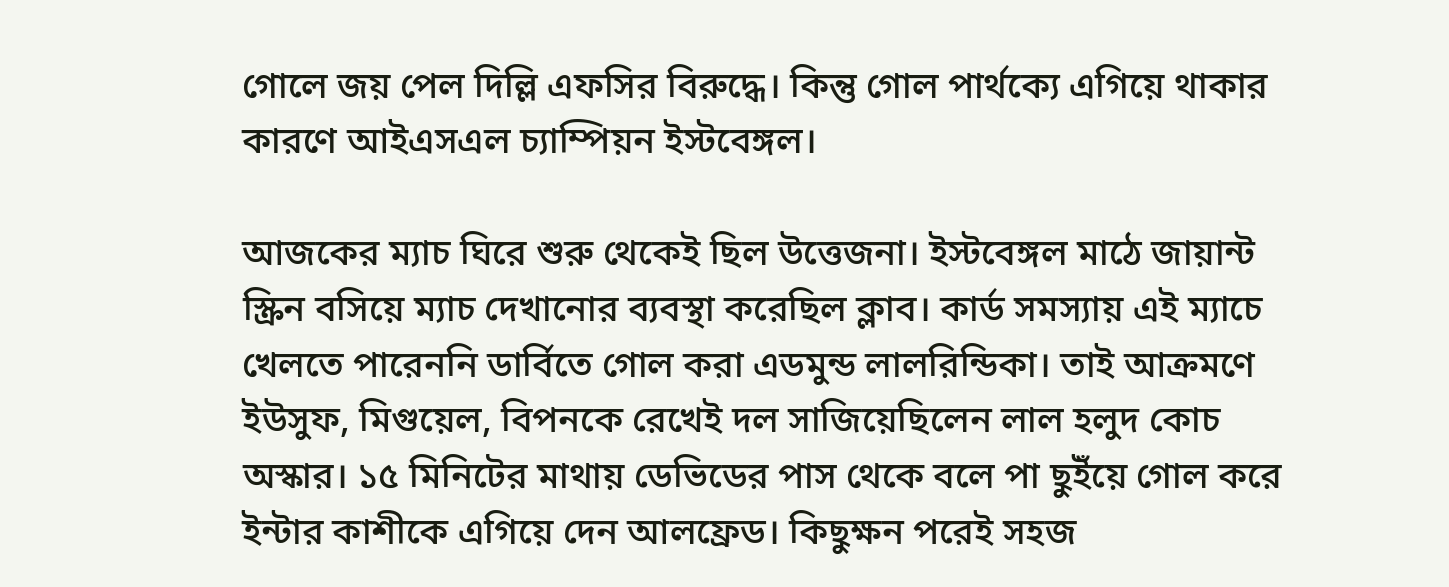গোলে জয় পেল দিল্লি এফসির বিরুদ্ধে। কিন্তু গোল পার্থক্যে এগিয়ে থাকার কারণে আইএসএল চ্যাম্পিয়ন ইস্টবেঙ্গল।

আজকের ম্যাচ ঘিরে শুরু থেকেই ছিল উত্তেজনা। ইস্টবেঙ্গল মাঠে জায়ান্ট স্ক্রিন বসিয়ে ম্যাচ দেখানোর ব্যবস্থা করেছিল ক্লাব। কার্ড সমস্যায় এই ম্যাচে খেলতে পারেননি ডার্বিতে গোল করা এডমুন্ড লালরিন্ডিকা। তাই আক্রমণে ইউসুফ, মিগুয়েল, বিপনকে রেখেই দল সাজিয়েছিলেন লাল হলুদ কোচ অস্কার। ১৫ মিনিটের মাথায় ডেভিডের পাস থেকে বলে পা ছুইঁয়ে গোল করে ইন্টার কাশীকে এগিয়ে দেন আলফ্রেড। কিছুক্ষন পরেই সহজ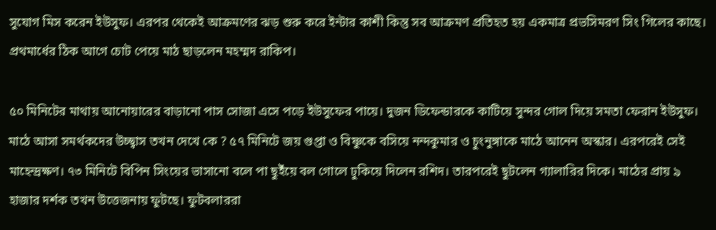সুযোগ মিস করেন ইউসুফ। এরপর থেকেই আক্রমণের ঝড় শুরু করে ইন্টার কাশী কিন্তু সব আক্রমণ প্রতিহত হয় একমাত্র প্রভসিমরণ সিং গিলের কাছে। প্রথমার্ধের ঠিক আগে চোট পেয়ে মাঠ ছাড়লেন মহম্মদ রাকিপ।

৫০ মিনিটের মাথায় আনোয়ারের বাড়ানো পাস সোজা এসে পড়ে ইউসুফের পায়ে। দুজন ডিফেন্ডারকে কাটিয়ে সুন্দর গোল দিয়ে সমতা ফেরান ইউসুফ। মাঠে আসা সমর্থকদের উচ্ছ্বাস তখন দেখে কে ? ৫৭ মিনিটে জয় গুপ্তা ও বিষ্ণুকে বসিয়ে নন্দকুমার ও চুংনুঙ্গাকে মাঠে আনেন অস্কার। এরপরেই সেই মাহেন্দ্রক্ষণ। ৭৩ মিনিটে বিপিন সিংয়ের ভাসানো বলে পা ছুইঁয়ে বল গোলে ঢুকিয়ে দিলেন রশিদ। তারপরেই ছুটলেন গ্যালারির দিকে। মাঠের প্রায় ৯ হাজার দর্শক তখন উত্তেজনায় ফুটছে। ফুটবলাররা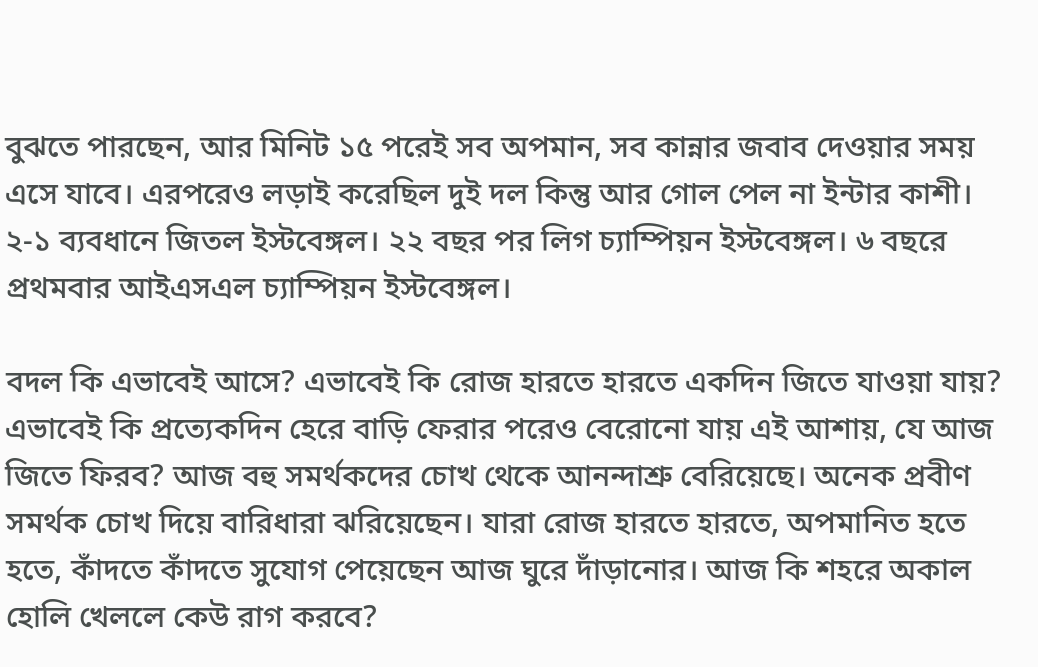বুঝতে পারছেন, আর মিনিট ১৫ পরেই সব অপমান, সব কান্নার জবাব দেওয়ার সময় এসে যাবে। এরপরেও লড়াই করেছিল দুই দল কিন্তু আর গোল পেল না ইন্টার কাশী। ২-১ ব্যবধানে জিতল ইস্টবেঙ্গল। ২২ বছর পর লিগ চ্যাম্পিয়ন ইস্টবেঙ্গল। ৬ বছরে প্রথমবার আইএসএল চ্যাম্পিয়ন ইস্টবেঙ্গল।

বদল কি এভাবেই আসে? এভাবেই কি রোজ হারতে হারতে একদিন জিতে যাওয়া যায়? এভাবেই কি প্রত্যেকদিন হেরে বাড়ি ফেরার পরেও বেরোনো যায় এই আশায়, যে আজ জিতে ফিরব? আজ বহু সমর্থকদের চোখ থেকে আনন্দাশ্রু বেরিয়েছে। অনেক প্রবীণ সমর্থক চোখ দিয়ে বারিধারা ঝরিয়েছেন। যারা রোজ হারতে হারতে, অপমানিত হতে হতে, কাঁদতে কাঁদতে সুযোগ পেয়েছেন আজ ঘুরে দাঁড়ানোর। আজ কি শহরে অকাল হোলি খেললে কেউ রাগ করবে?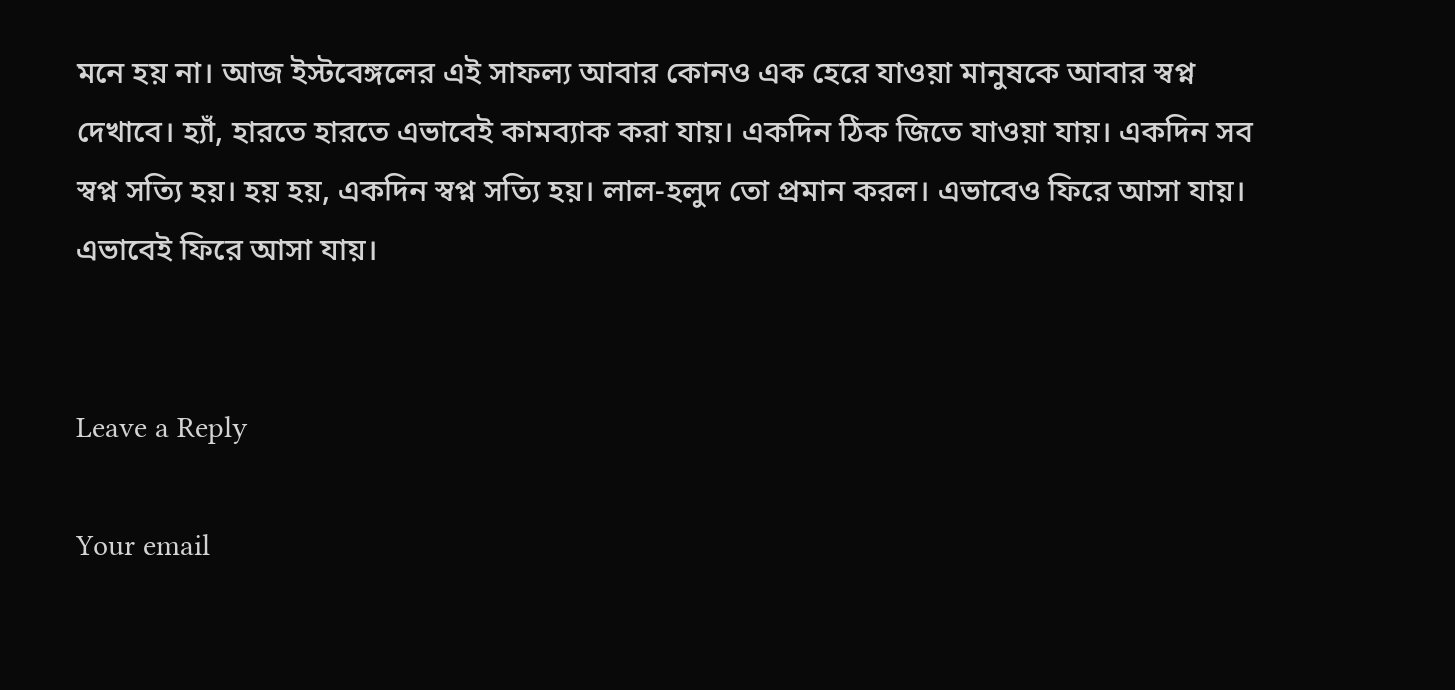মনে হয় না। আজ ইস্টবেঙ্গলের এই সাফল্য আবার কোনও এক হেরে যাওয়া মানুষকে আবার স্বপ্ন দেখাবে। হ্যাঁ, হারতে হারতে এভাবেই কামব্যাক করা যায়। একদিন ঠিক জিতে যাওয়া যায়। একদিন সব স্বপ্ন সত্যি হয়। হয় হয়, একদিন স্বপ্ন সত্যি হয়। লাল-হলুদ তো প্রমান করল। এভাবেও ফিরে আসা যায়। এভাবেই ফিরে আসা যায়।


Leave a Reply

Your email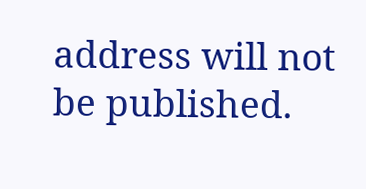address will not be published.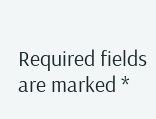Required fields are marked *